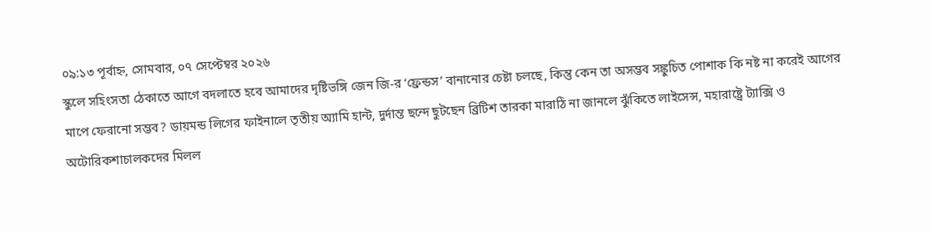০৯:১৩ পূর্বাহ্ন, সোমবার, ০৭ সেপ্টেম্বর ২০২৬
স্কুলে সহিংসতা ঠেকাতে আগে বদলাতে হবে আমাদের দৃষ্টিভঙ্গি জেন জি-র ‘ফ্রেন্ডস’ বানানোর চেষ্টা চলছে, কিন্তু কেন তা অসম্ভব সঙ্কুচিত পোশাক কি নষ্ট না করেই আগের মাপে ফেরানো সম্ভব? ডায়মন্ড লিগের ফাইনালে তৃতীয় অ্যামি হান্ট, দুর্দান্ত ছন্দে ছুটছেন ব্রিটিশ তারকা মারাঠি না জানলে ঝুঁকিতে লাইসেন্স, মহারাষ্ট্রে ট্যাক্সি ও অটোরিকশাচালকদের মিলল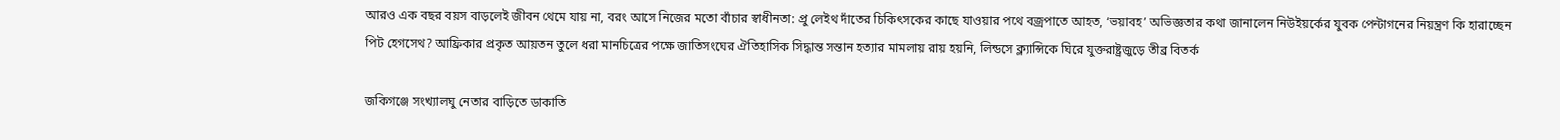আরও এক বছর বয়স বাড়লেই জীবন থেমে যায় না, বরং আসে নিজের মতো বাঁচার স্বাধীনতা: প্রু লেইথ দাঁতের চিকিৎসকের কাছে যাওয়ার পথে বজ্রপাতে আহত, ‘ভয়াবহ’ অভিজ্ঞতার কথা জানালেন নিউইয়র্কের যুবক পেন্টাগনের নিয়ন্ত্রণ কি হারাচ্ছেন পিট হেগসেথ? আফ্রিকার প্রকৃত আয়তন তুলে ধরা মানচিত্রের পক্ষে জাতিসংঘের ঐতিহাসিক সিদ্ধান্ত সন্তান হত্যার মামলায় রায় হয়নি, লিন্ডসে ক্ল্যান্সিকে ঘিরে যুক্তরাষ্ট্রজুড়ে তীব্র বিতর্ক

জকিগঞ্জে সংখ্যালঘু নেতার বাড়িতে ডাকাতি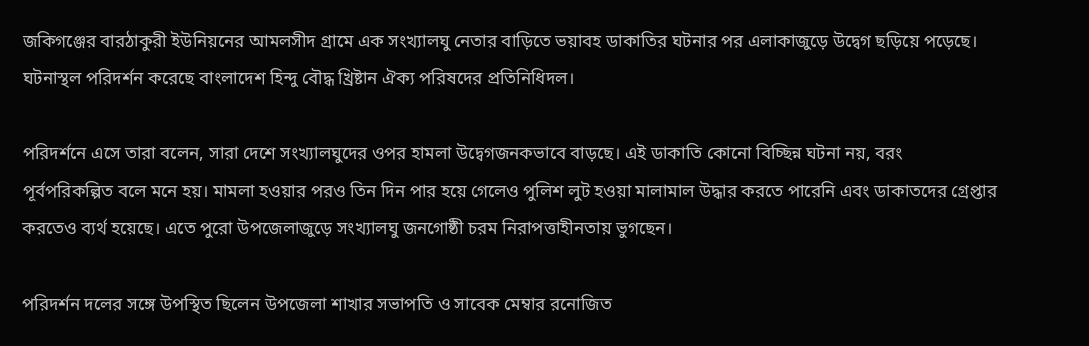জকিগঞ্জের বারঠাকুরী ইউনিয়নের আমলসীদ গ্রামে এক সংখ্যালঘু নেতার বাড়িতে ভয়াবহ ডাকাতির ঘটনার পর এলাকাজুড়ে উদ্বেগ ছড়িয়ে পড়েছে। ঘটনাস্থল পরিদর্শন করেছে বাংলাদেশ হিন্দু বৌদ্ধ খ্রিষ্টান ঐক্য পরিষদের প্রতিনিধিদল।

পরিদর্শনে এসে তারা বলেন, সারা দেশে সংখ্যালঘুদের ওপর হামলা উদ্বেগজনকভাবে বাড়ছে। এই ডাকাতি কোনো বিচ্ছিন্ন ঘটনা নয়, বরং পূর্বপরিকল্পিত বলে মনে হয়। মামলা হওয়ার পরও তিন দিন পার হয়ে গেলেও পুলিশ লুট হওয়া মালামাল উদ্ধার করতে পারেনি এবং ডাকাতদের গ্রেপ্তার করতেও ব্যর্থ হয়েছে। এতে পুরো উপজেলাজুড়ে সংখ্যালঘু জনগোষ্ঠী চরম নিরাপত্তাহীনতায় ভুগছেন।

পরিদর্শন দলের সঙ্গে উপস্থিত ছিলেন উপজেলা শাখার সভাপতি ও সাবেক মেম্বার রনোজিত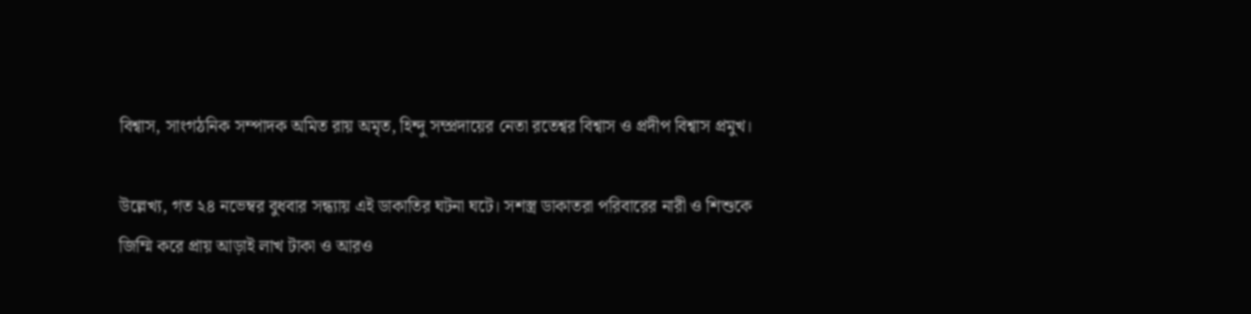বিশ্বাস, সাংগঠনিক সম্পাদক অমিত রায় অমৃত, হিন্দু সম্প্রদায়ের নেতা রতেশ্বর বিশ্বাস ও প্রদীপ বিশ্বাস প্রমুখ।

উল্লেখ্য, গত ২৪ নভেম্বর বুধবার সন্ধ্যায় এই ডাকাতির ঘটনা ঘটে। সশস্ত্র ডাকাতরা পরিবারের নারী ও শিশুকে জিম্মি করে প্রায় আড়াই লাখ টাকা ও আরও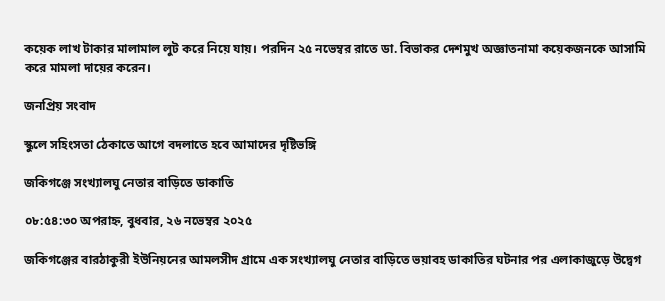কয়েক লাখ টাকার মালামাল লুট করে নিয়ে যায়। পরদিন ২৫ নভেম্বর রাতে ডা. বিভাকর দেশমুখ অজ্ঞাতনামা কয়েকজনকে আসামি করে মামলা দায়ের করেন।

জনপ্রিয় সংবাদ

স্কুলে সহিংসতা ঠেকাতে আগে বদলাতে হবে আমাদের দৃষ্টিভঙ্গি

জকিগঞ্জে সংখ্যালঘু নেতার বাড়িতে ডাকাতি

০৮:৫৪:৩০ অপরাহ্ন, বুধবার, ২৬ নভেম্বর ২০২৫

জকিগঞ্জের বারঠাকুরী ইউনিয়নের আমলসীদ গ্রামে এক সংখ্যালঘু নেতার বাড়িতে ভয়াবহ ডাকাতির ঘটনার পর এলাকাজুড়ে উদ্বেগ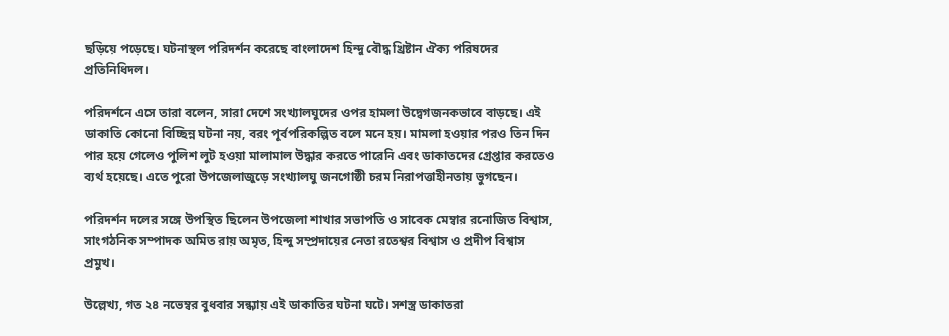ছড়িয়ে পড়েছে। ঘটনাস্থল পরিদর্শন করেছে বাংলাদেশ হিন্দু বৌদ্ধ খ্রিষ্টান ঐক্য পরিষদের প্রতিনিধিদল।

পরিদর্শনে এসে তারা বলেন, সারা দেশে সংখ্যালঘুদের ওপর হামলা উদ্বেগজনকভাবে বাড়ছে। এই ডাকাতি কোনো বিচ্ছিন্ন ঘটনা নয়, বরং পূর্বপরিকল্পিত বলে মনে হয়। মামলা হওয়ার পরও তিন দিন পার হয়ে গেলেও পুলিশ লুট হওয়া মালামাল উদ্ধার করতে পারেনি এবং ডাকাতদের গ্রেপ্তার করতেও ব্যর্থ হয়েছে। এতে পুরো উপজেলাজুড়ে সংখ্যালঘু জনগোষ্ঠী চরম নিরাপত্তাহীনতায় ভুগছেন।

পরিদর্শন দলের সঙ্গে উপস্থিত ছিলেন উপজেলা শাখার সভাপতি ও সাবেক মেম্বার রনোজিত বিশ্বাস, সাংগঠনিক সম্পাদক অমিত রায় অমৃত, হিন্দু সম্প্রদায়ের নেতা রতেশ্বর বিশ্বাস ও প্রদীপ বিশ্বাস প্রমুখ।

উল্লেখ্য, গত ২৪ নভেম্বর বুধবার সন্ধ্যায় এই ডাকাতির ঘটনা ঘটে। সশস্ত্র ডাকাতরা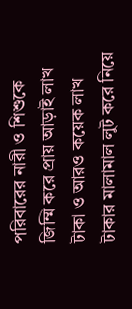পরিবারের নারী ও শিশুকে জিম্মি করে প্রায় আড়াই লাখ টাকা ও আরও কয়েক লাখ টাকার মালামাল লুট করে নিয়ে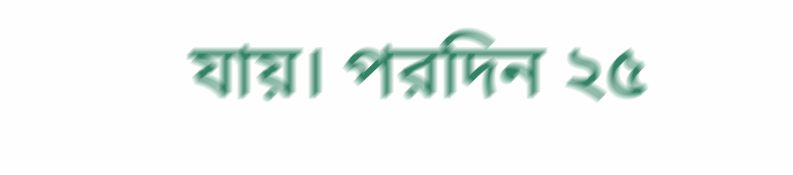যায়। পরদিন ২৫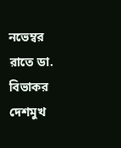নভেম্বর রাতে ডা. বিভাকর দেশমুখ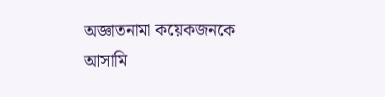অজ্ঞাতনামা কয়েকজনকে আসামি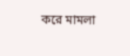করে মামলা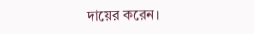দায়ের করেন।